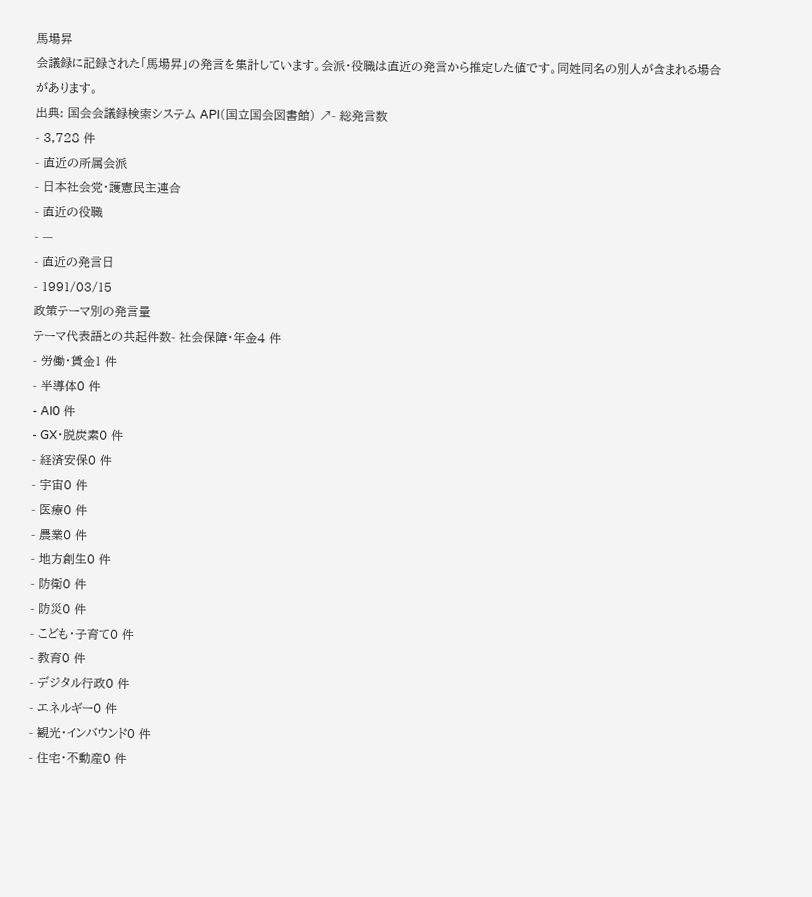馬場昇
会議録に記録された「馬場昇」の発言を集計しています。会派・役職は直近の発言から推定した値です。同姓同名の別人が含まれる場合があります。
出典: 国会会議録検索システム API(国立国会図書館) ↗- 総発言数
- 3,728 件
- 直近の所属会派
- 日本社会党・護憲民主連合
- 直近の役職
- —
- 直近の発言日
- 1991/03/15
政策テーマ別の発言量
テーマ代表語との共起件数- 社会保障・年金4 件
- 労働・賃金1 件
- 半導体0 件
- AI0 件
- GX・脱炭素0 件
- 経済安保0 件
- 宇宙0 件
- 医療0 件
- 農業0 件
- 地方創生0 件
- 防衛0 件
- 防災0 件
- こども・子育て0 件
- 教育0 件
- デジタル行政0 件
- エネルギー0 件
- 観光・インバウンド0 件
- 住宅・不動産0 件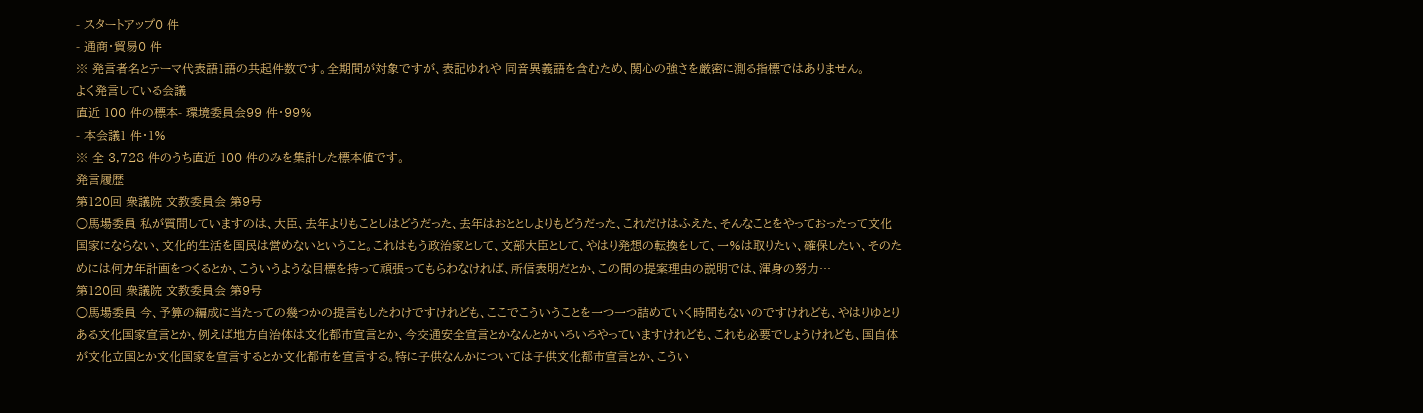- スタートアップ0 件
- 通商・貿易0 件
※ 発言者名とテーマ代表語1語の共起件数です。全期間が対象ですが、表記ゆれや 同音異義語を含むため、関心の強さを厳密に測る指標ではありません。
よく発言している会議
直近 100 件の標本- 環境委員会99 件・99%
- 本会議1 件・1%
※ 全 3,728 件のうち直近 100 件のみを集計した標本値です。
発言履歴
第120回 衆議院 文教委員会 第9号
○馬場委員 私が質問していますのは、大臣、去年よりもことしはどうだった、去年はおととしよりもどうだった、これだけはふえた、そんなことをやっておったって文化国家にならない、文化的生活を国民は営めないということ。これはもう政治家として、文部大臣として、やはり発想の転換をして、一%は取りたい、確保したい、そのためには何カ年計画をつくるとか、こういうような目標を持って頑張ってもらわなければ、所信表明だとか、この間の提案理由の説明では、渾身の努力…
第120回 衆議院 文教委員会 第9号
○馬場委員 今、予算の編成に当たっての幾つかの提言もしたわけですけれども、ここでこういうことを一つ一つ詰めていく時間もないのですけれども、やはりゆとりある文化国家宣言とか、例えば地方自治体は文化都市宣言とか、今交通安全宣言とかなんとかいろいろやっていますけれども、これも必要でしょうけれども、国自体が文化立国とか文化国家を宣言するとか文化都市を宣言する。特に子供なんかについては子供文化都市宣言とか、こうい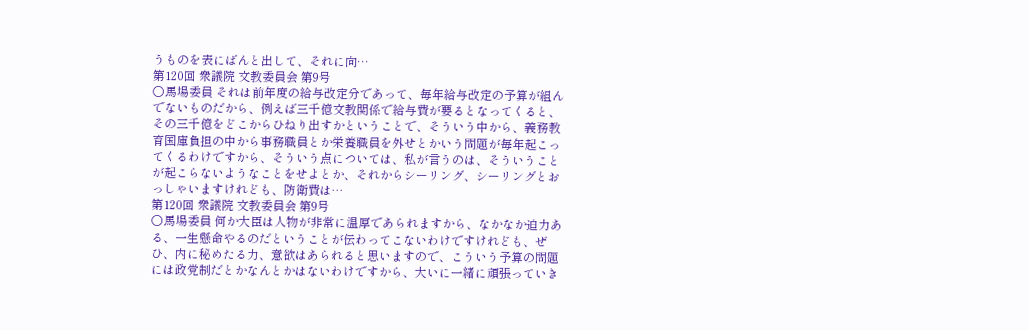うものを表にばんと出して、それに向…
第120回 衆議院 文教委員会 第9号
○馬場委員 それは前年度の給与改定分であって、毎年給与改定の予算が組んでないものだから、例えば三千億文教関係で給与費が要るとなってくると、その三千億をどこからひねり出すかということで、そういう中から、義務教育国庫負担の中から事務職員とか栄養職員を外せとかいう問題が毎年起こってくるわけですから、そういう点については、私が言うのは、そういうことが起こらないようなことをせよとか、それからシーリング、シーリングとおっしゃいますけれども、防衛費は…
第120回 衆議院 文教委員会 第9号
○馬場委員 何か大臣は人物が非常に温厚であられますから、なかなか迫力ある、一生懸命やるのだということが伝わってこないわけですけれども、ぜひ、内に秘めたる力、意欲はあられると思いますので、こういう予算の問題には政党制だとかなんとかはないわけですから、大いに一緒に頑張っていき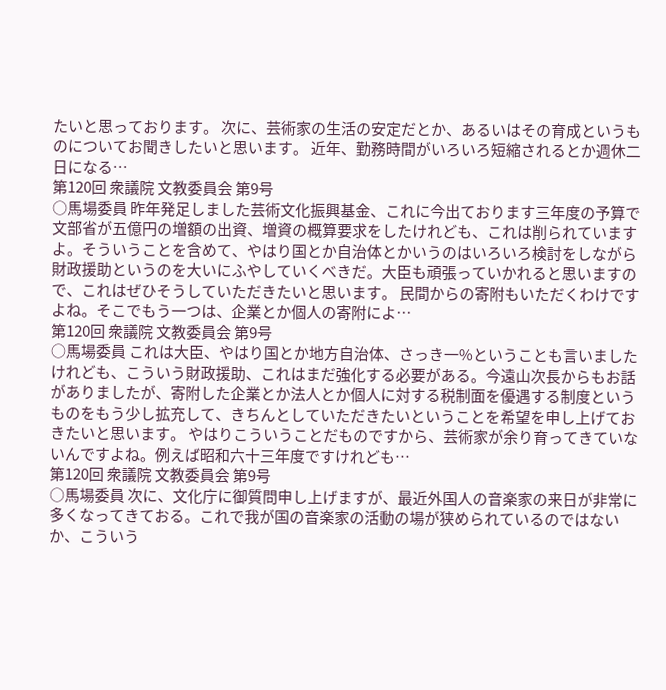たいと思っております。 次に、芸術家の生活の安定だとか、あるいはその育成というものについてお聞きしたいと思います。 近年、勤務時間がいろいろ短縮されるとか週休二日になる…
第120回 衆議院 文教委員会 第9号
○馬場委員 昨年発足しました芸術文化振興基金、これに今出ております三年度の予算で文部省が五億円の増額の出資、増資の概算要求をしたけれども、これは削られていますよ。そういうことを含めて、やはり国とか自治体とかいうのはいろいろ検討をしながら財政援助というのを大いにふやしていくべきだ。大臣も頑張っていかれると思いますので、これはぜひそうしていただきたいと思います。 民間からの寄附もいただくわけですよね。そこでもう一つは、企業とか個人の寄附によ…
第120回 衆議院 文教委員会 第9号
○馬場委員 これは大臣、やはり国とか地方自治体、さっき一%ということも言いましたけれども、こういう財政援助、これはまだ強化する必要がある。今遠山次長からもお話がありましたが、寄附した企業とか法人とか個人に対する税制面を優遇する制度というものをもう少し拡充して、きちんとしていただきたいということを希望を申し上げておきたいと思います。 やはりこういうことだものですから、芸術家が余り育ってきていないんですよね。例えば昭和六十三年度ですけれども…
第120回 衆議院 文教委員会 第9号
○馬場委員 次に、文化庁に御質問申し上げますが、最近外国人の音楽家の来日が非常に多くなってきておる。これで我が国の音楽家の活動の場が狭められているのではないか、こういう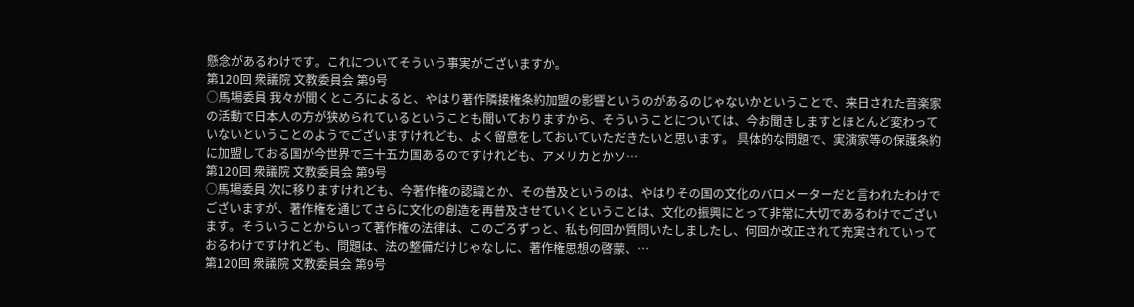懸念があるわけです。これについてそういう事実がございますか。
第120回 衆議院 文教委員会 第9号
○馬場委員 我々が聞くところによると、やはり著作隣接権条約加盟の影響というのがあるのじゃないかということで、来日された音楽家の活動で日本人の方が狭められているということも聞いておりますから、そういうことについては、今お聞きしますとほとんど変わっていないということのようでございますけれども、よく留意をしておいていただきたいと思います。 具体的な問題で、実演家等の保護条約に加盟しておる国が今世界で三十五カ国あるのですけれども、アメリカとかソ…
第120回 衆議院 文教委員会 第9号
○馬場委員 次に移りますけれども、今著作権の認識とか、その普及というのは、やはりその国の文化のバロメーターだと言われたわけでございますが、著作権を通じてさらに文化の創造を再普及させていくということは、文化の振興にとって非常に大切であるわけでございます。そういうことからいって著作権の法律は、このごろずっと、私も何回か質問いたしましたし、何回か改正されて充実されていっておるわけですけれども、問題は、法の整備だけじゃなしに、著作権思想の啓蒙、…
第120回 衆議院 文教委員会 第9号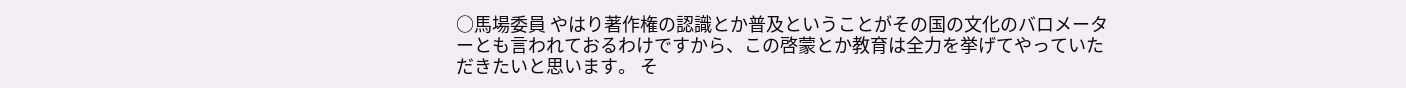○馬場委員 やはり著作権の認識とか普及ということがその国の文化のバロメーターとも言われておるわけですから、この啓蒙とか教育は全力を挙げてやっていただきたいと思います。 そ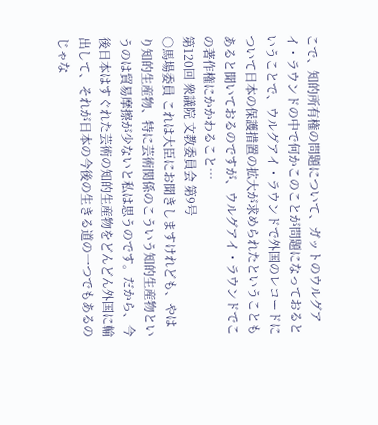こで、知的所有権の問題について、ガットのウルグアイ・ラウンドの中で何かこのことが問題になっておるということで、ウルグアイ・ラウンドで外国のレコードについて日本の保護措置の拡大が求められたということもあると聞いておるのですが、ウルグアイ・ラウンドでこの著作権にかかわること…
第120回 衆議院 文教委員会 第9号
○馬場委員 これは大臣にお聞きしますけれども、やはり知的生産物、特に芸術関係のこういう知的生産物というのは貿易摩擦が少ないと私は思うのです。だから、今後日本はすぐれた芸術の知的生産物をどんどん外国に輸出して、それが日本の今後の生きる道の一つでもあるのじゃな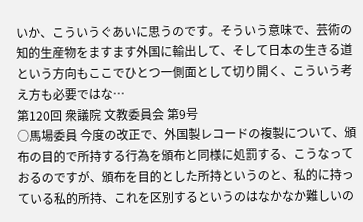いか、こういうぐあいに思うのです。そういう意味で、芸術の知的生産物をますます外国に輸出して、そして日本の生きる道という方向もここでひとつ一側面として切り開く、こういう考え方も必要ではな…
第120回 衆議院 文教委員会 第9号
○馬場委員 今度の改正で、外国製レコードの複製について、頒布の目的で所持する行為を頒布と同様に処罰する、こうなっておるのですが、頒布を目的とした所持というのと、私的に持っている私的所持、これを区別するというのはなかなか難しいの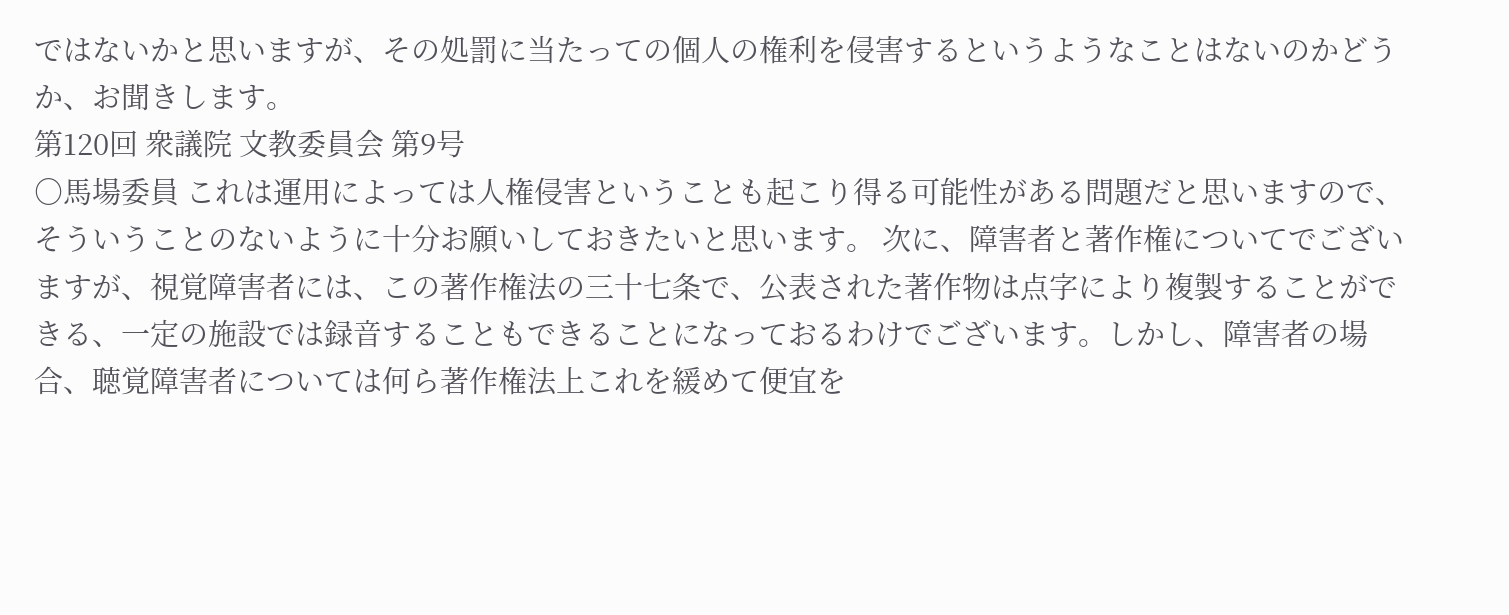ではないかと思いますが、その処罰に当たっての個人の権利を侵害するというようなことはないのかどうか、お聞きします。
第120回 衆議院 文教委員会 第9号
○馬場委員 これは運用によっては人権侵害ということも起こり得る可能性がある問題だと思いますので、そういうことのないように十分お願いしておきたいと思います。 次に、障害者と著作権についてでございますが、視覚障害者には、この著作権法の三十七条で、公表された著作物は点字により複製することができる、一定の施設では録音することもできることになっておるわけでございます。しかし、障害者の場合、聴覚障害者については何ら著作権法上これを緩めて便宜を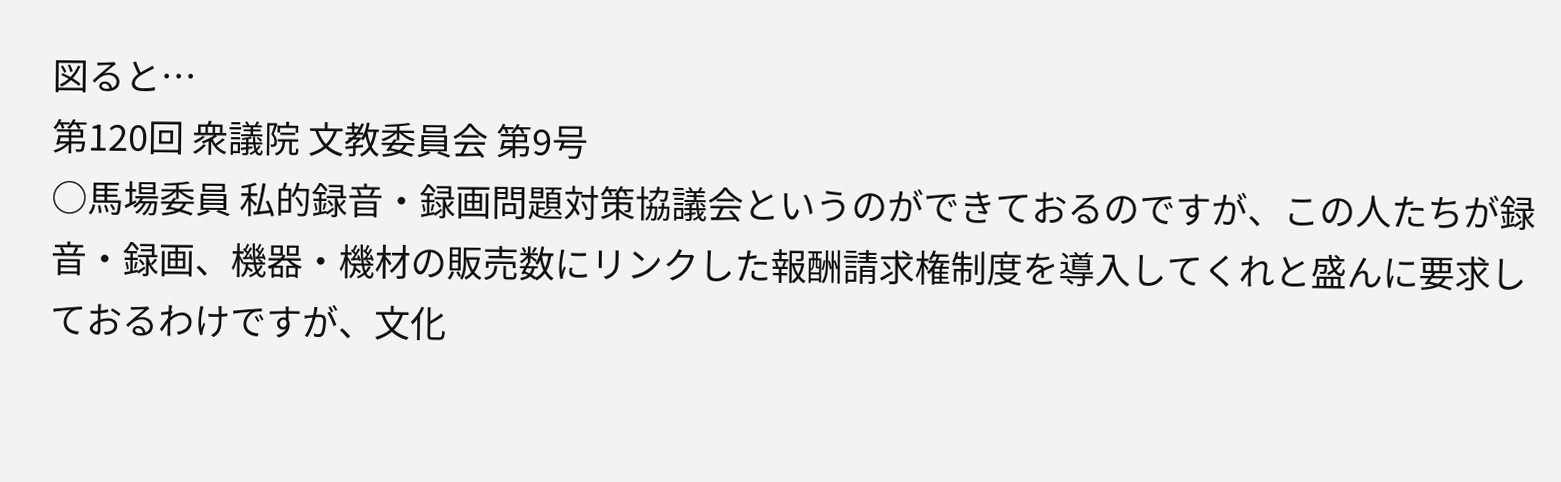図ると…
第120回 衆議院 文教委員会 第9号
○馬場委員 私的録音・録画問題対策協議会というのができておるのですが、この人たちが録音・録画、機器・機材の販売数にリンクした報酬請求権制度を導入してくれと盛んに要求しておるわけですが、文化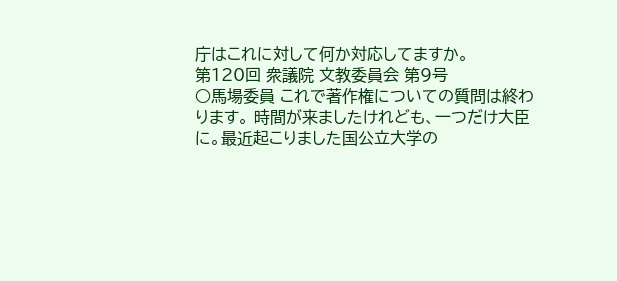庁はこれに対して何か対応してますか。
第120回 衆議院 文教委員会 第9号
○馬場委員 これで著作権についての質問は終わります。 時間が来ましたけれども、一つだけ大臣に。最近起こりました国公立大学の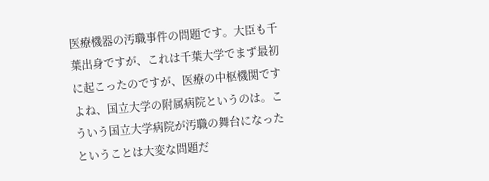医療機器の汚職事件の問題です。大臣も千葉出身ですが、これは千葉大学でまず最初に起こったのですが、医療の中枢機関ですよね、国立大学の附属病院というのは。こういう国立大学病院が汚職の舞台になったということは大変な問題だ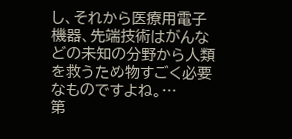し、それから医療用電子機器、先端技術はがんなどの未知の分野から人類を救うため物すごく必要なものですよね。…
第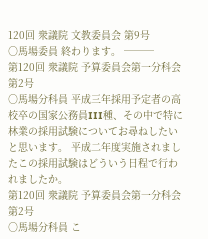120回 衆議院 文教委員会 第9号
○馬場委員 終わります。 ───
第120回 衆議院 予算委員会第一分科会 第2号
○馬場分科員 平成三年採用予定者の高校卒の国家公務員III種、その中で特に林業の採用試験についてお尋ねしたいと思います。 平成二年度実施されましたこの採用試験はどういう日程で行われましたか。
第120回 衆議院 予算委員会第一分科会 第2号
○馬場分科員 こ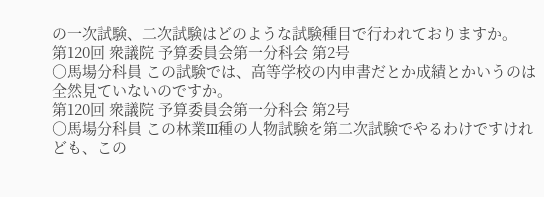の一次試験、二次試験はどのような試験種目で行われておりますか。
第120回 衆議院 予算委員会第一分科会 第2号
○馬場分科員 この試験では、高等学校の内申書だとか成績とかいうのは全然見ていないのですか。
第120回 衆議院 予算委員会第一分科会 第2号
○馬場分科員 この林業III種の人物試験を第二次試験でやるわけですけれども、この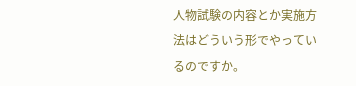人物試験の内容とか実施方法はどういう形でやっているのですか。